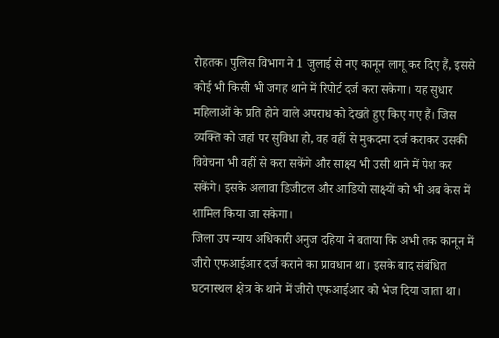रोहतक। पुलिस विभाग ने 1 जुलाई से नए कानून लागू कर दिए हैं, इससे कोई भी किसी भी जगह थाने में रिपोर्ट दर्ज करा सकेगा। यह सुधार महिलाओं के प्रति होने वाले अपराध को देखते हुए किए गए हैं। जिस व्यक्ति को जहां पर सुविधा हो, वह वहीं से मुकदमा दर्ज कराकर उसकी विवेचना भी वहीं से करा सकेंगे और साक्ष्य भी उसी थाने में पेश कर सकेंगे। इसके अलावा डिजीटल और आडियो साक्ष्यों को भी अब केस में शामिल किया जा सकेगा।
जिला उप न्याय अधिकारी अनुज दहिया ने बताया कि अभी तक कानून में जीरो एफआईआर दर्ज कराने का प्रावधान था। इसके बाद संबंधित घटनास्थल क्षेत्र के थाने में जीरो एफआईआर को भेज दिया जाता था।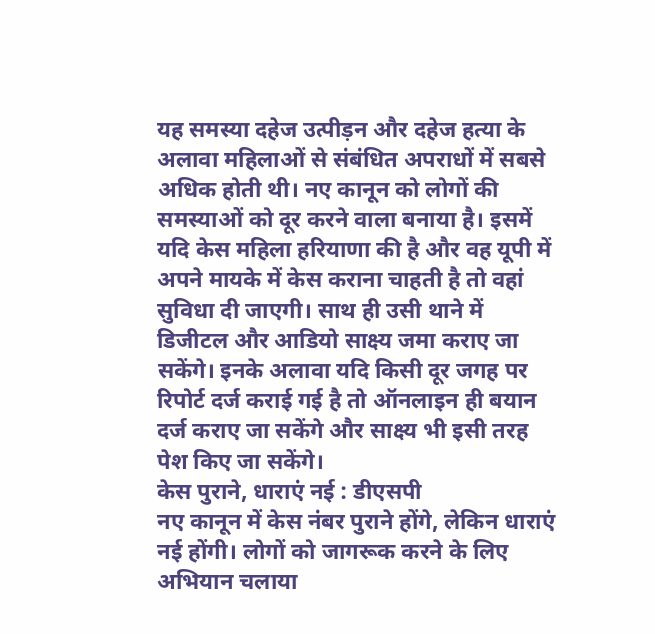यह समस्या दहेज उत्पीड़न और दहेज हत्या के अलावा महिलाओं से संबंधित अपराधों में सबसे अधिक होती थी। नए कानून को लोगों की समस्याओं को दूर करने वाला बनाया है। इसमें यदि केस महिला हरियाणा की है और वह यूपी में अपने मायके में केस कराना चाहती है तो वहां सुविधा दी जाएगी। साथ ही उसी थाने में डिजीटल और आडियो साक्ष्य जमा कराए जा सकेंगे। इनके अलावा यदि किसी दूर जगह पर रिपोर्ट दर्ज कराई गई है तो ऑनलाइन ही बयान दर्ज कराए जा सकेंगे और साक्ष्य भी इसी तरह पेश किए जा सकेंगे।
केस पुराने, धाराएं नई : डीएसपी
नए कानून में केस नंबर पुराने होंगे, लेकिन धाराएं नई होंगी। लोगों को जागरूक करने के लिए अभियान चलाया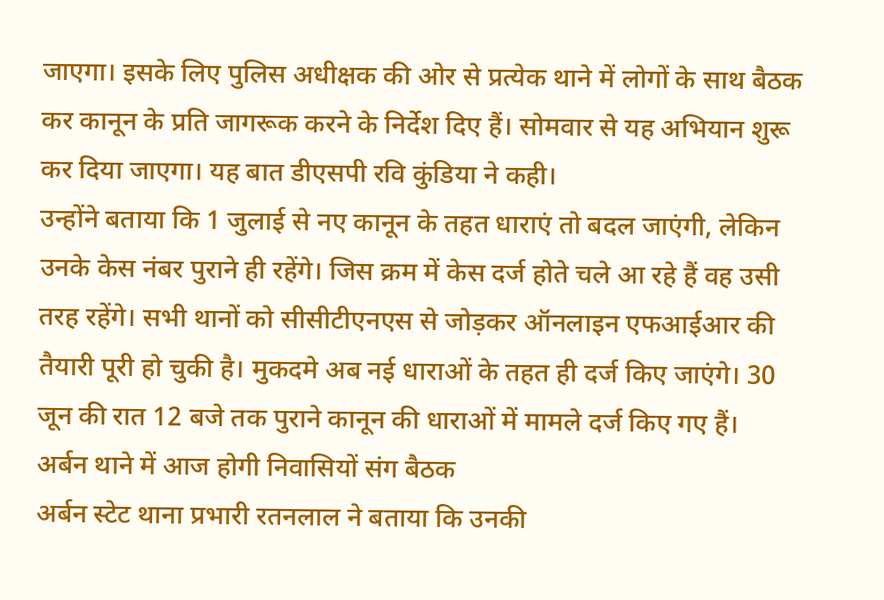जाएगा। इसके लिए पुलिस अधीक्षक की ओर से प्रत्येक थाने में लोगों के साथ बैठक कर कानून के प्रति जागरूक करने के निर्देश दिए हैं। सोमवार से यह अभियान शुरू कर दिया जाएगा। यह बात डीएसपी रवि कुंडिया ने कही।
उन्होंने बताया कि 1 जुलाई से नए कानून के तहत धाराएं तो बदल जाएंगी, लेकिन उनके केस नंबर पुराने ही रहेंगे। जिस क्रम में केस दर्ज होते चले आ रहे हैं वह उसी तरह रहेंगे। सभी थानों को सीसीटीएनएस से जोड़कर ऑनलाइन एफआईआर की तैयारी पूरी हो चुकी है। मुकदमे अब नई धाराओं के तहत ही दर्ज किए जाएंगे। 30 जून की रात 12 बजे तक पुराने कानून की धाराओं में मामले दर्ज किए गए हैं।
अर्बन थाने में आज होगी निवासियों संग बैठक
अर्बन स्टेट थाना प्रभारी रतनलाल ने बताया कि उनकी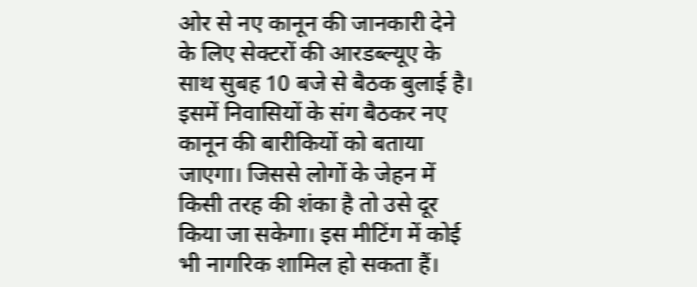ओर से नए कानून की जानकारी देने के लिए सेक्टरों की आरडब्ल्यूए के साथ सुबह 10 बजे से बैठक बुलाई है। इसमें निवासियों के संग बैठकर नए कानून की बारीकियों को बताया जाएगा। जिससे लोगों के जेहन में किसी तरह की शंका है तो उसे दूर किया जा सकेगा। इस मीटिंग में कोई भी नागरिक शामिल हो सकता हैं।